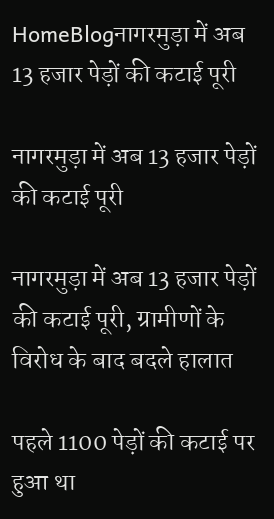HomeBlogनागरमुड़ा में अब 13 हजार पेड़ों की कटाई पूरी

नागरमुड़ा में अब 13 हजार पेड़ों की कटाई पूरी

नागरमुड़ा में अब 13 हजार पेड़ों की कटाई पूरी, ग्रामीणों के विरोध के बाद बदले हालात

पहले 1100 पेड़ों की कटाई पर हुआ था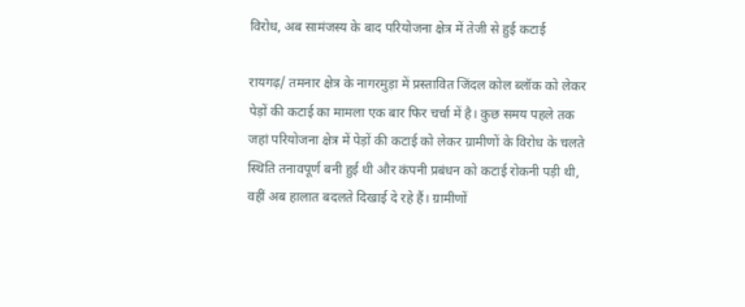विरोध, अब सामंजस्य के बाद परियोजना क्षेत्र में तेजी से हुई कटाई

रायगढ़/ तमनार क्षेत्र के नागरमुड़ा में प्रस्तावित जिंदल कोल ब्लॉक को लेकर पेड़ों की कटाई का मामला एक बार फिर चर्चा में है। कुछ समय पहले तक जहां परियोजना क्षेत्र में पेड़ों की कटाई को लेकर ग्रामीणों के विरोध के चलते स्थिति तनावपूर्ण बनी हुई थी और कंपनी प्रबंधन को कटाई रोकनी पड़ी थी, वहीं अब हालात बदलते दिखाई दे रहे हैं। ग्रामीणों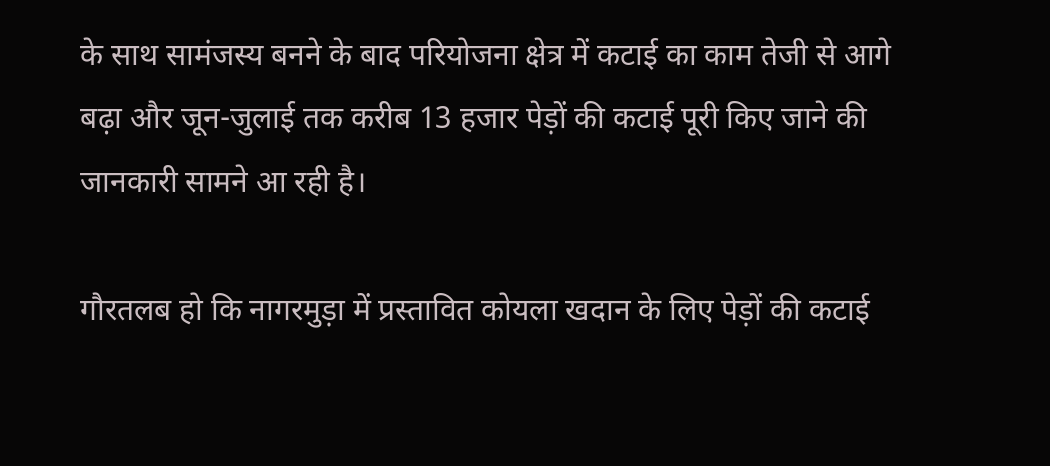के साथ सामंजस्य बनने के बाद परियोजना क्षेत्र में कटाई का काम तेजी से आगे बढ़ा और जून-जुलाई तक करीब 13 हजार पेड़ों की कटाई पूरी किए जाने की जानकारी सामने आ रही है।

गौरतलब हो कि नागरमुड़ा में प्रस्तावित कोयला खदान के लिए पेड़ों की कटाई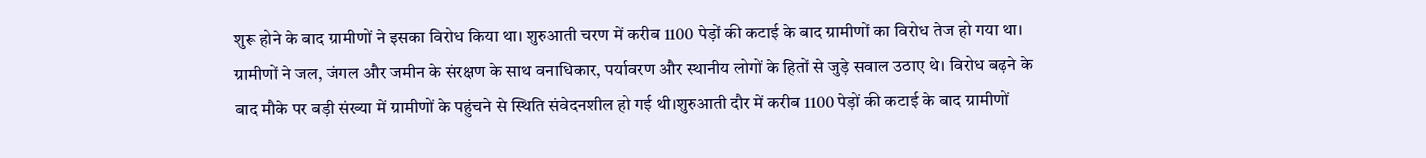शुरू होने के बाद ग्रामीणों ने इसका विरोध किया था। शुरुआती चरण में करीब 1100 पेड़ों की कटाई के बाद ग्रामीणों का विरोध तेज हो गया था। ग्रामीणों ने जल, जंगल और जमीन के संरक्षण के साथ वनाधिकार, पर्यावरण और स्थानीय लोगों के हितों से जुड़े सवाल उठाए थे। विरोध बढ़ने के बाद मौके पर बड़ी संख्या में ग्रामीणों के पहुंचने से स्थिति संवेदनशील हो गई थी।शुरुआती दौर में करीब 1100 पेड़ों की कटाई के बाद ग्रामीणों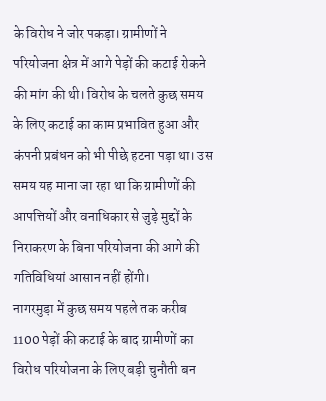के विरोध ने जोर पकड़ा। ग्रामीणों ने परियोजना क्षेत्र में आगे पेड़ों की कटाई रोकने की मांग की थी। विरोध के चलते कुछ समय के लिए कटाई का काम प्रभावित हुआ और कंपनी प्रबंधन को भी पीछे हटना पड़ा था। उस समय यह माना जा रहा था कि ग्रामीणों की आपत्तियों और वनाधिकार से जुड़े मुद्दों के निराकरण के बिना परियोजना की आगे की गतिविधियां आसान नहीं होंगी।
नागरमुड़ा में कुछ समय पहले तक करीब 1100 पेड़ों की कटाई के बाद ग्रामीणों का विरोध परियोजना के लिए बड़ी चुनौती बन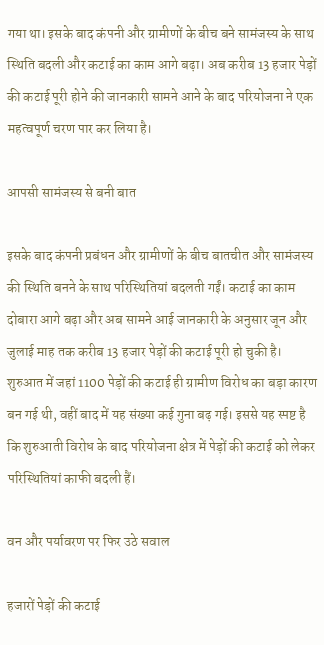गया था। इसके बाद कंपनी और ग्रामीणों के बीच बने सामंजस्य के साथ स्थिति बदली और कटाई का काम आगे बढ़ा। अब करीब 13 हजार पेड़ों की कटाई पूरी होने की जानकारी सामने आने के बाद परियोजना ने एक महत्वपूर्ण चरण पार कर लिया है।

आपसी सामंजस्य से बनी बात

इसके बाद कंपनी प्रबंधन और ग्रामीणों के बीच बातचीत और सामंजस्य की स्थिति बनने के साथ परिस्थितियां बदलती गईं। कटाई का काम दोबारा आगे बढ़ा और अब सामने आई जानकारी के अनुसार जून और जुलाई माह तक करीब 13 हजार पेड़ों की कटाई पूरी हो चुकी है।
शुरुआत में जहां 1100 पेड़ों की कटाई ही ग्रामीण विरोध का बड़ा कारण बन गई थी, वहीं बाद में यह संख्या कई गुना बढ़ गई। इससे यह स्पष्ट है कि शुरुआती विरोध के बाद परियोजना क्षेत्र में पेड़ों की कटाई को लेकर परिस्थितियां काफी बदली हैं।

वन और पर्यावरण पर फिर उठे सवाल

हजारों पेड़ों की कटाई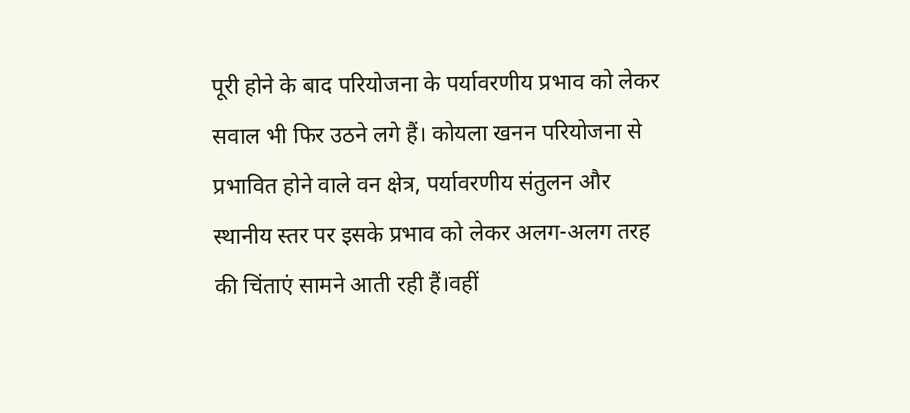पूरी होने के बाद परियोजना के पर्यावरणीय प्रभाव को लेकर सवाल भी फिर उठने लगे हैं। कोयला खनन परियोजना से प्रभावित होने वाले वन क्षेत्र, पर्यावरणीय संतुलन और स्थानीय स्तर पर इसके प्रभाव को लेकर अलग-अलग तरह की चिंताएं सामने आती रही हैं।वहीं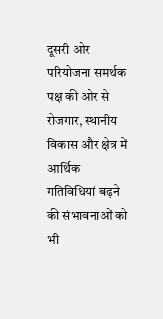दूसरी ओर परियोजना समर्थक पक्ष की ओर से रोजगार, स्थानीय विकास और क्षेत्र में आर्थिक गतिविधियां बढ़ने की संभावनाओं को भी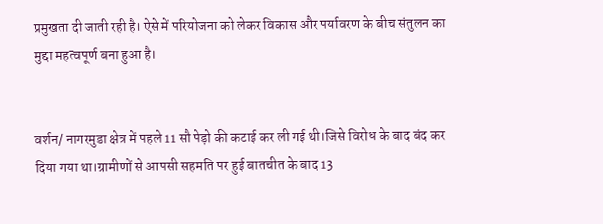प्रमुखता दी जाती रही है। ऐसे में परियोजना को लेकर विकास और पर्यावरण के बीच संतुलन का मुद्दा महत्वपूर्ण बना हुआ है।


वर्शन/ नागरमुडा क्षेत्र में पहले 11 सौ पेड़ो की कटाई कर ली गई थी।जिसे विरोध के बाद बंद कर दिया गया था।ग्रामीणों से आपसी सहमति पर हुई बातचीत के बाद 13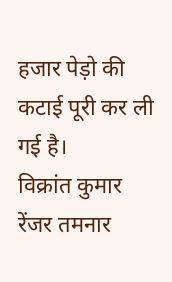हजार पेड़ो की कटाई पूरी कर ली गई है।
विक्रांत कुमार
रेंजर तमनार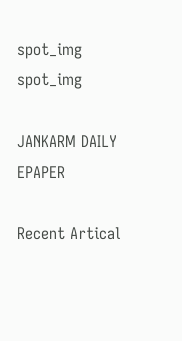spot_img
spot_img

JANKARM DAILY EPAPER

Recent Artical